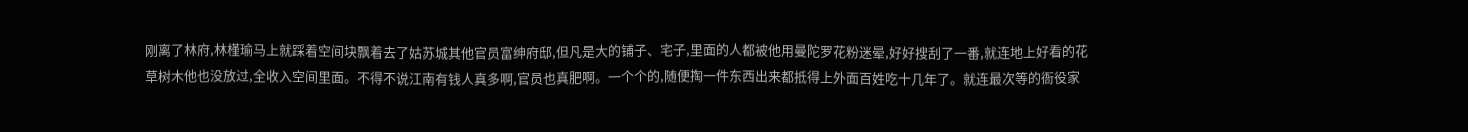刚离了林府,林槿瑜马上就踩着空间块飘着去了姑苏城其他官员富绅府邸,但凡是大的铺子、宅子,里面的人都被他用曼陀罗花粉迷晕,好好搜刮了一番,就连地上好看的花草树木他也没放过,全收入空间里面。不得不说江南有钱人真多啊,官员也真肥啊。一个个的,随便掏一件东西出来都抵得上外面百姓吃十几年了。就连最次等的衙役家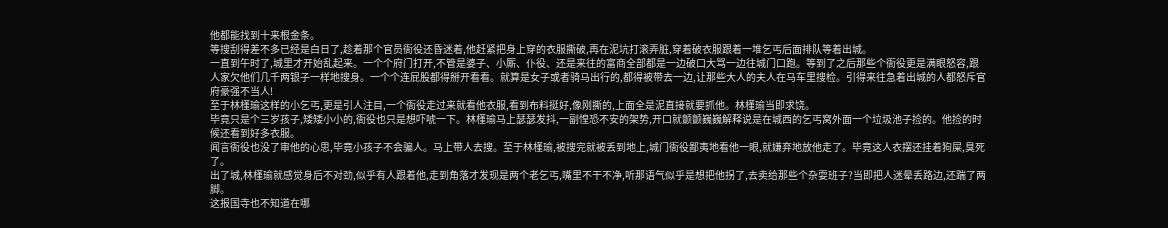他都能找到十来根金条。
等搜刮得差不多已经是白日了,趁着那个官员衙役还昏迷着,他赶紧把身上穿的衣服撕破,再在泥坑打滚弄脏,穿着破衣服跟着一堆乞丐后面排队等着出城。
一直到午时了,城里才开始乱起来。一个个府门打开,不管是婆子、小厮、仆役、还是来往的富商全部都是一边破口大骂一边往城门口跑。等到了之后那些个衙役更是满眼怒容,跟人家欠他们几千两银子一样地搜身。一个个连屁股都得掰开看看。就算是女子或者骑马出行的,都得被带去一边,让那些大人的夫人在马车里搜检。引得来往急着出城的人都怒斥官府豪强不当人!
至于林槿瑜这样的小乞丐,更是引人注目,一个衙役走过来就看他衣服,看到布料挺好,像刚撕的,上面全是泥直接就要抓他。林槿瑜当即求饶。
毕竟只是个三岁孩子,矮矮小小的,衙役也只是想吓唬一下。林槿瑜马上瑟瑟发抖,一副惶恐不安的架势,开口就颤颤巍巍解释说是在城西的乞丐窝外面一个垃圾池子捡的。他捡的时候还看到好多衣服。
闻言衙役也没了审他的心思,毕竟小孩子不会骗人。马上带人去搜。至于林槿瑜,被搜完就被丢到地上,城门衙役鄙夷地看他一眼,就嫌弃地放他走了。毕竟这人衣摆还挂着狗屎,臭死了。
出了城,林槿瑜就感觉身后不对劲,似乎有人跟着他,走到角落才发现是两个老乞丐,嘴里不干不净,听那语气似乎是想把他拐了,去卖给那些个杂耍班子?当即把人迷晕丢路边,还踹了两脚。
这报国寺也不知道在哪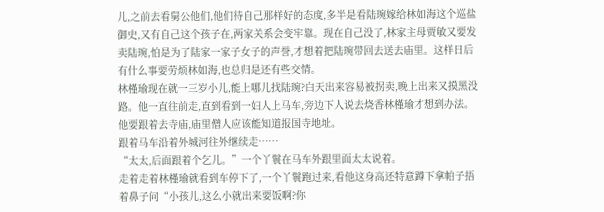儿,之前去看舅公他们,他们待自己那样好的态度,多半是看陆琬嫁给林如海这个巡盐御史,又有自己这个孩子在,两家关系会变牢靠。现在自己没了,林家主母贾敏又要发卖陆琬,怕是为了陆家一家子女子的声誉,才想着把陆琬带回去送去庙里。这样日后有什么事要劳烦林如海,也总归是还有些交情。
林槿瑜现在就一三岁小儿,能上哪儿找陆琬?白天出来容易被拐卖,晚上出来又摸黑没路。他一直往前走,直到看到一妇人上马车,旁边下人说去烧香林槿瑜才想到办法。他要跟着去寺庙,庙里僧人应该能知道报国寺地址。
跟着马车沿着外城河往外继续走……
“太太,后面跟着个乞儿。”一个丫鬟在马车外跟里面太太说着。
走着走着林槿瑜就看到车停下了,一个丫鬟跑过来,看他这身高还特意蹲下拿帕子捂着鼻子问“小孩儿,这么小就出来要饭啊?你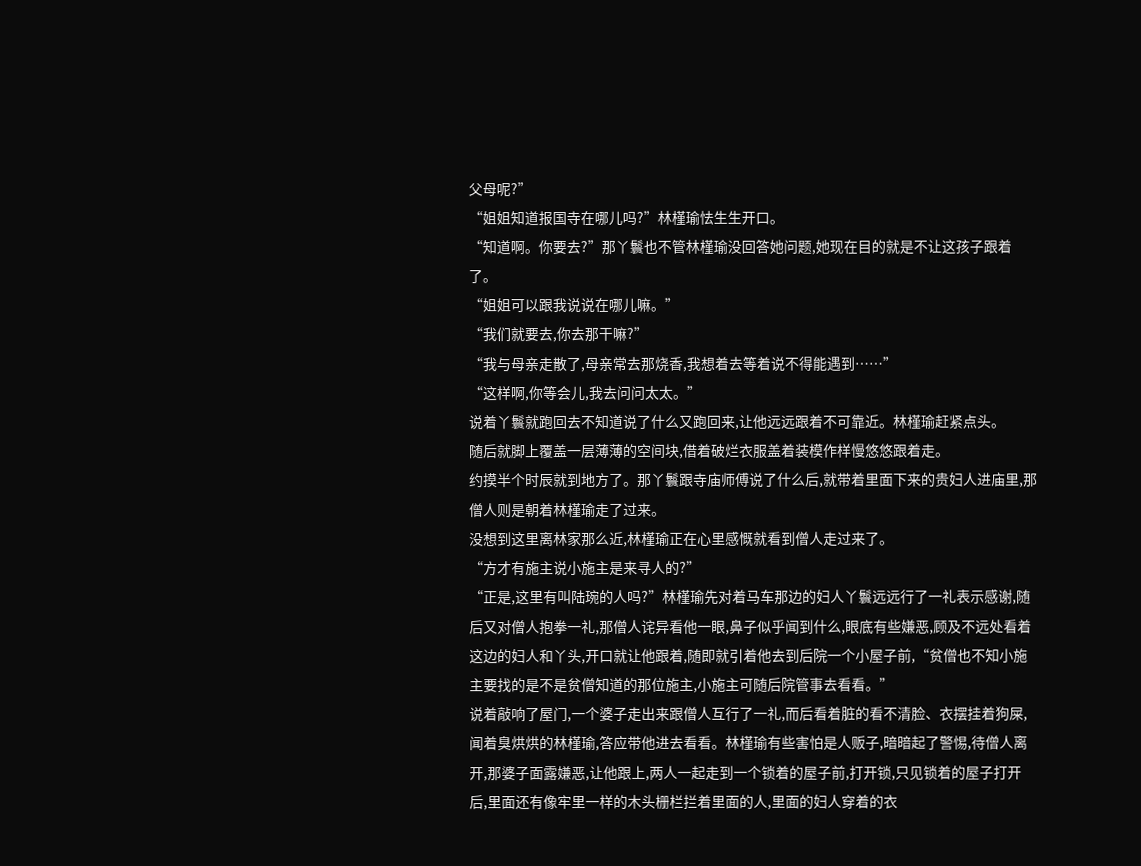父母呢?”
“姐姐知道报国寺在哪儿吗?”林槿瑜怯生生开口。
“知道啊。你要去?”那丫鬟也不管林槿瑜没回答她问题,她现在目的就是不让这孩子跟着了。
“姐姐可以跟我说说在哪儿嘛。”
“我们就要去,你去那干嘛?”
“我与母亲走散了,母亲常去那烧香,我想着去等着说不得能遇到……”
“这样啊,你等会儿,我去问问太太。”
说着丫鬟就跑回去不知道说了什么又跑回来,让他远远跟着不可靠近。林槿瑜赶紧点头。
随后就脚上覆盖一层薄薄的空间块,借着破烂衣服盖着装模作样慢悠悠跟着走。
约摸半个时辰就到地方了。那丫鬟跟寺庙师傅说了什么后,就带着里面下来的贵妇人进庙里,那僧人则是朝着林槿瑜走了过来。
没想到这里离林家那么近,林槿瑜正在心里感慨就看到僧人走过来了。
“方才有施主说小施主是来寻人的?”
“正是,这里有叫陆琬的人吗?”林槿瑜先对着马车那边的妇人丫鬟远远行了一礼表示感谢,随后又对僧人抱拳一礼,那僧人诧异看他一眼,鼻子似乎闻到什么,眼底有些嫌恶,顾及不远处看着这边的妇人和丫头,开口就让他跟着,随即就引着他去到后院一个小屋子前,“贫僧也不知小施主要找的是不是贫僧知道的那位施主,小施主可随后院管事去看看。”
说着敲响了屋门,一个婆子走出来跟僧人互行了一礼,而后看着脏的看不清脸、衣摆挂着狗屎,闻着臭烘烘的林槿瑜,答应带他进去看看。林槿瑜有些害怕是人贩子,暗暗起了警惕,待僧人离开,那婆子面露嫌恶,让他跟上,两人一起走到一个锁着的屋子前,打开锁,只见锁着的屋子打开后,里面还有像牢里一样的木头栅栏拦着里面的人,里面的妇人穿着的衣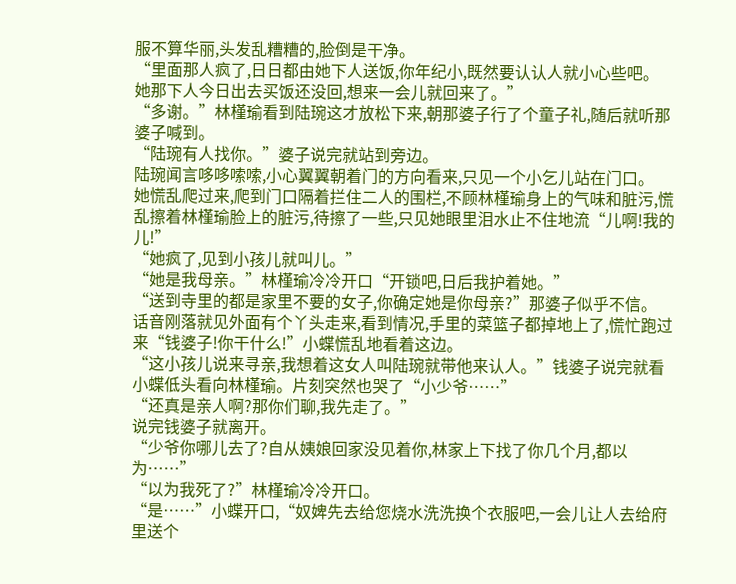服不算华丽,头发乱糟糟的,脸倒是干净。
“里面那人疯了,日日都由她下人送饭,你年纪小,既然要认认人就小心些吧。
她那下人今日出去买饭还没回,想来一会儿就回来了。”
“多谢。”林槿瑜看到陆琬这才放松下来,朝那婆子行了个童子礼,随后就听那婆子喊到。
“陆琬有人找你。”婆子说完就站到旁边。
陆琬闻言哆哆嗦嗦,小心翼翼朝着门的方向看来,只见一个小乞儿站在门口。
她慌乱爬过来,爬到门口隔着拦住二人的围栏,不顾林槿瑜身上的气味和脏污,慌乱擦着林槿瑜脸上的脏污,待擦了一些,只见她眼里泪水止不住地流“儿啊!我的儿!”
“她疯了,见到小孩儿就叫儿。”
“她是我母亲。”林槿瑜冷冷开口“开锁吧,日后我护着她。”
“送到寺里的都是家里不要的女子,你确定她是你母亲?”那婆子似乎不信。
话音刚落就见外面有个丫头走来,看到情况,手里的菜篮子都掉地上了,慌忙跑过来“钱婆子!你干什么!”小蝶慌乱地看着这边。
“这小孩儿说来寻亲,我想着这女人叫陆琬就带他来认人。”钱婆子说完就看小蝶低头看向林槿瑜。片刻突然也哭了“小少爷……”
“还真是亲人啊?那你们聊,我先走了。”
说完钱婆子就离开。
“少爷你哪儿去了?自从姨娘回家没见着你,林家上下找了你几个月,都以为……”
“以为我死了?”林槿瑜冷冷开口。
“是……”小蝶开口,“奴婢先去给您烧水洗洗换个衣服吧,一会儿让人去给府里送个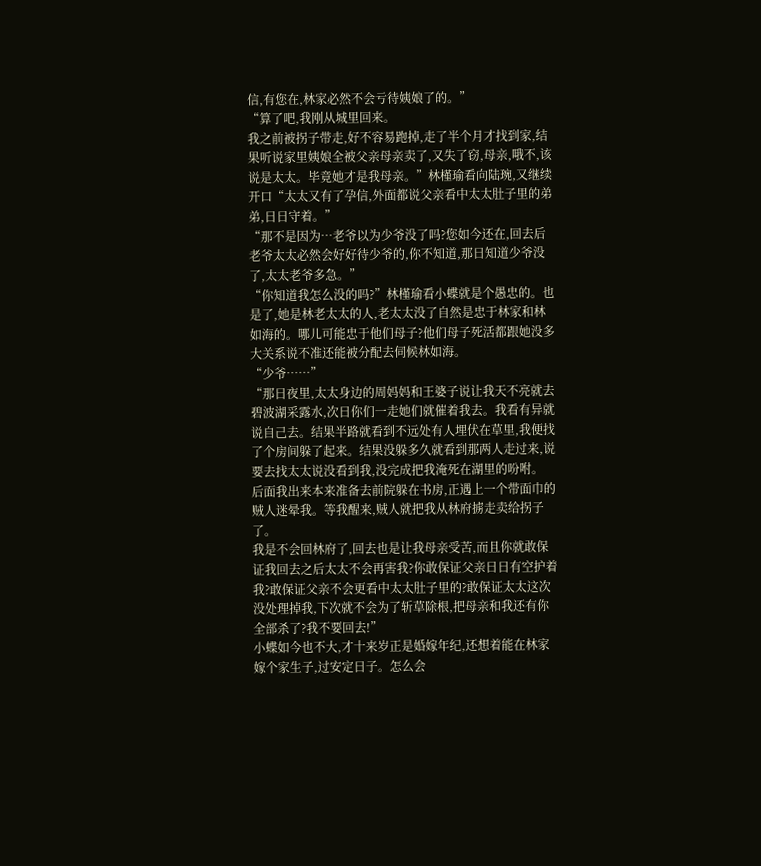信,有您在,林家必然不会亏待姨娘了的。”
“算了吧,我刚从城里回来。
我之前被拐子带走,好不容易跑掉,走了半个月才找到家,结果听说家里姨娘全被父亲母亲卖了,又失了窃,母亲,哦不,该说是太太。毕竟她才是我母亲。”林槿瑜看向陆琬,又继续开口“太太又有了孕信,外面都说父亲看中太太肚子里的弟弟,日日守着。”
“那不是因为…老爷以为少爷没了吗?您如今还在,回去后老爷太太必然会好好待少爷的,你不知道,那日知道少爷没了,太太老爷多急。”
“你知道我怎么没的吗?”林槿瑜看小蝶就是个愚忠的。也是了,她是林老太太的人,老太太没了自然是忠于林家和林如海的。哪儿可能忠于他们母子?他们母子死活都跟她没多大关系说不准还能被分配去伺候林如海。
“少爷……”
“那日夜里,太太身边的周妈妈和王婆子说让我天不亮就去碧波湖采露水,次日你们一走她们就催着我去。我看有异就说自己去。结果半路就看到不远处有人埋伏在草里,我便找了个房间躲了起来。结果没躲多久就看到那两人走过来,说要去找太太说没看到我,没完成把我淹死在湖里的吩咐。
后面我出来本来准备去前院躲在书房,正遇上一个带面巾的贼人迷晕我。等我醒来,贼人就把我从林府掳走卖给拐子了。
我是不会回林府了,回去也是让我母亲受苦,而且你就敢保证我回去之后太太不会再害我?你敢保证父亲日日有空护着我?敢保证父亲不会更看中太太肚子里的?敢保证太太这次没处理掉我,下次就不会为了斩草除根,把母亲和我还有你全部杀了?我不要回去!”
小蝶如今也不大,才十来岁正是婚嫁年纪,还想着能在林家嫁个家生子,过安定日子。怎么会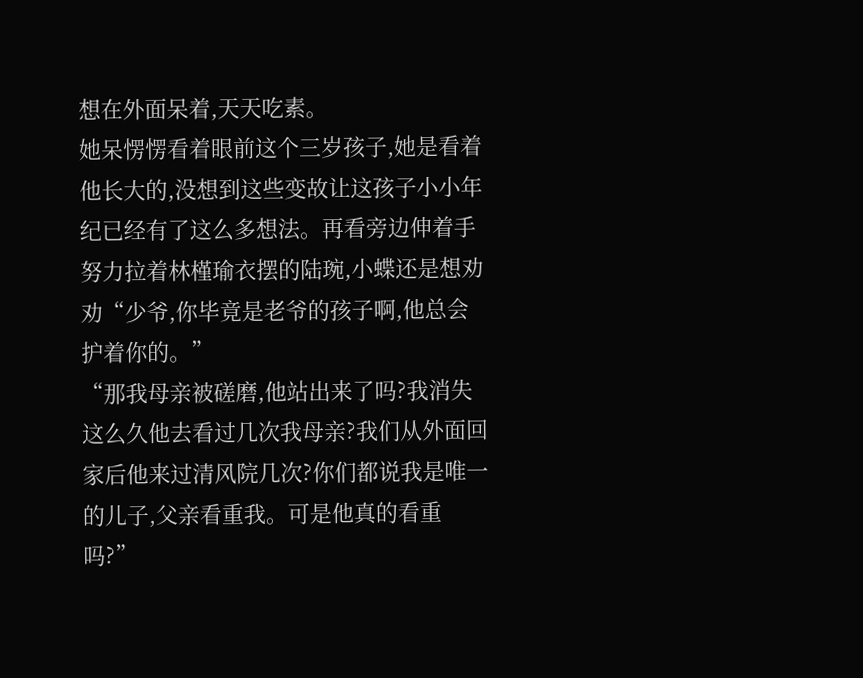想在外面呆着,天天吃素。
她呆愣愣看着眼前这个三岁孩子,她是看着他长大的,没想到这些变故让这孩子小小年纪已经有了这么多想法。再看旁边伸着手努力拉着林槿瑜衣摆的陆琬,小蝶还是想劝劝“少爷,你毕竟是老爷的孩子啊,他总会护着你的。”
“那我母亲被磋磨,他站出来了吗?我消失这么久他去看过几次我母亲?我们从外面回家后他来过清风院几次?你们都说我是唯一的儿子,父亲看重我。可是他真的看重吗?”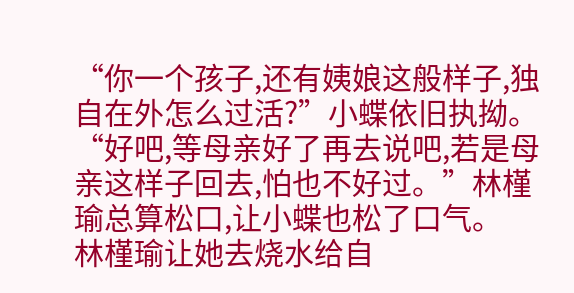“你一个孩子,还有姨娘这般样子,独自在外怎么过活?”小蝶依旧执拗。
“好吧,等母亲好了再去说吧,若是母亲这样子回去,怕也不好过。”林槿瑜总算松口,让小蝶也松了口气。
林槿瑜让她去烧水给自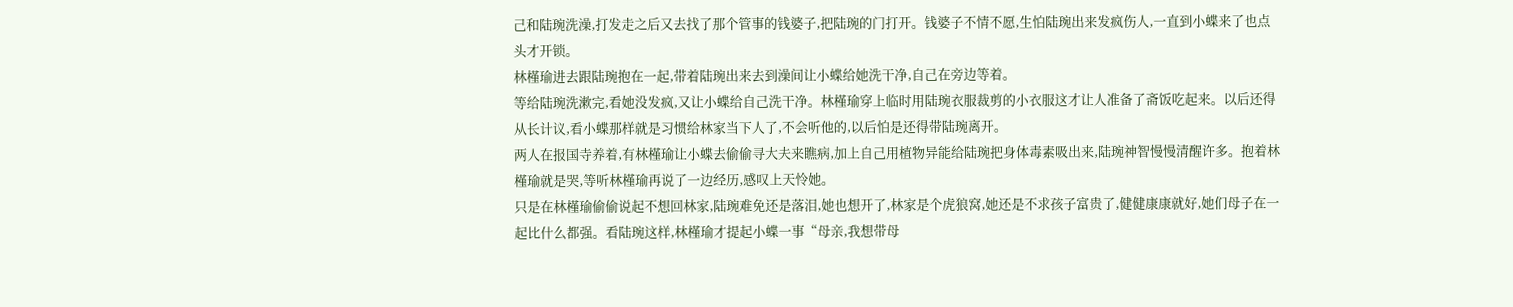己和陆琬洗澡,打发走之后又去找了那个管事的钱婆子,把陆琬的门打开。钱婆子不情不愿,生怕陆琬出来发疯伤人,一直到小蝶来了也点头才开锁。
林槿瑜进去跟陆琬抱在一起,带着陆琬出来去到澡间让小蝶给她洗干净,自己在旁边等着。
等给陆琬洗漱完,看她没发疯,又让小蝶给自己洗干净。林槿瑜穿上临时用陆琬衣服裁剪的小衣服这才让人准备了斋饭吃起来。以后还得从长计议,看小蝶那样就是习惯给林家当下人了,不会听他的,以后怕是还得带陆琬离开。
两人在报国寺养着,有林槿瑜让小蝶去偷偷寻大夫来瞧病,加上自己用植物异能给陆琬把身体毒素吸出来,陆琬神智慢慢清醒许多。抱着林槿瑜就是哭,等听林槿瑜再说了一边经历,感叹上天怜她。
只是在林槿瑜偷偷说起不想回林家,陆琬难免还是落泪,她也想开了,林家是个虎狼窝,她还是不求孩子富贵了,健健康康就好,她们母子在一起比什么都强。看陆琬这样,林槿瑜才提起小蝶一事“母亲,我想带母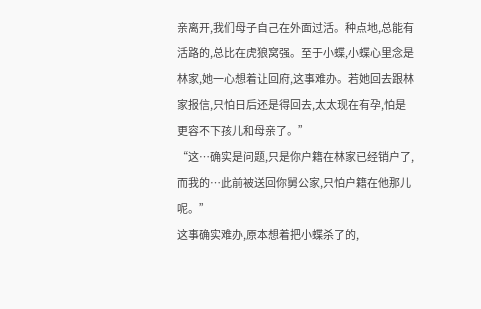亲离开,我们母子自己在外面过活。种点地,总能有活路的,总比在虎狼窝强。至于小蝶,小蝶心里念是林家,她一心想着让回府,这事难办。若她回去跟林家报信,只怕日后还是得回去,太太现在有孕,怕是更容不下孩儿和母亲了。”
“这…确实是问题,只是你户籍在林家已经销户了,而我的…此前被送回你舅公家,只怕户籍在他那儿呢。”
这事确实难办,原本想着把小蝶杀了的,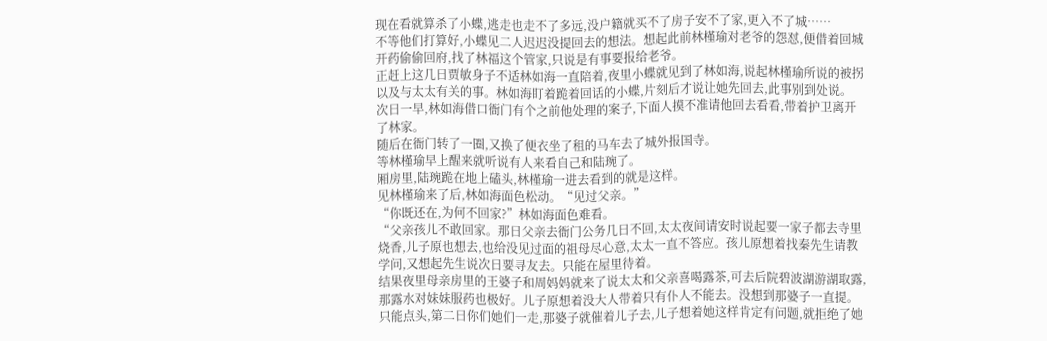现在看就算杀了小蝶,逃走也走不了多远,没户籍就买不了房子安不了家,更入不了城……
不等他们打算好,小蝶见二人迟迟没提回去的想法。想起此前林槿瑜对老爷的怨怼,便借着回城开药偷偷回府,找了林福这个管家,只说是有事要报给老爷。
正赶上这几日贾敏身子不适林如海一直陪着,夜里小蝶就见到了林如海,说起林槿瑜所说的被拐以及与太太有关的事。林如海盯着跪着回话的小蝶,片刻后才说让她先回去,此事别到处说。
次日一早,林如海借口衙门有个之前他处理的案子,下面人摸不准请他回去看看,带着护卫离开了林家。
随后在衙门转了一圈,又换了便衣坐了租的马车去了城外报国寺。
等林槿瑜早上醒来就听说有人来看自己和陆琬了。
厢房里,陆琬跪在地上磕头,林槿瑜一进去看到的就是这样。
见林槿瑜来了后,林如海面色松动。“见过父亲。”
“你既还在,为何不回家?”林如海面色难看。
“父亲孩儿不敢回家。那日父亲去衙门公务几日不回,太太夜间请安时说起要一家子都去寺里烧香,儿子原也想去,也给没见过面的祖母尽心意,太太一直不答应。孩儿原想着找秦先生请教学问,又想起先生说次日要寻友去。只能在屋里待着。
结果夜里母亲房里的王婆子和周妈妈就来了说太太和父亲喜喝露茶,可去后院碧波湖游湖取露,那露水对妹妹服药也极好。儿子原想着没大人带着只有仆人不能去。没想到那婆子一直提。只能点头,第二日你们她们一走,那婆子就催着儿子去,儿子想着她这样肯定有问题,就拒绝了她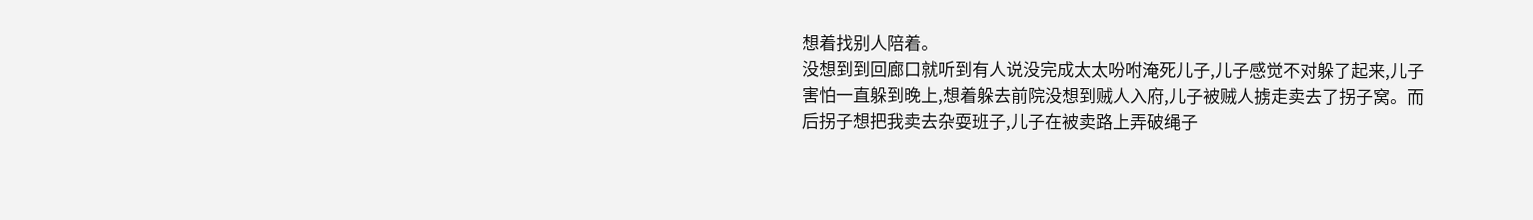想着找别人陪着。
没想到到回廊口就听到有人说没完成太太吩咐淹死儿子,儿子感觉不对躲了起来,儿子害怕一直躲到晚上,想着躲去前院没想到贼人入府,儿子被贼人掳走卖去了拐子窝。而后拐子想把我卖去杂耍班子,儿子在被卖路上弄破绳子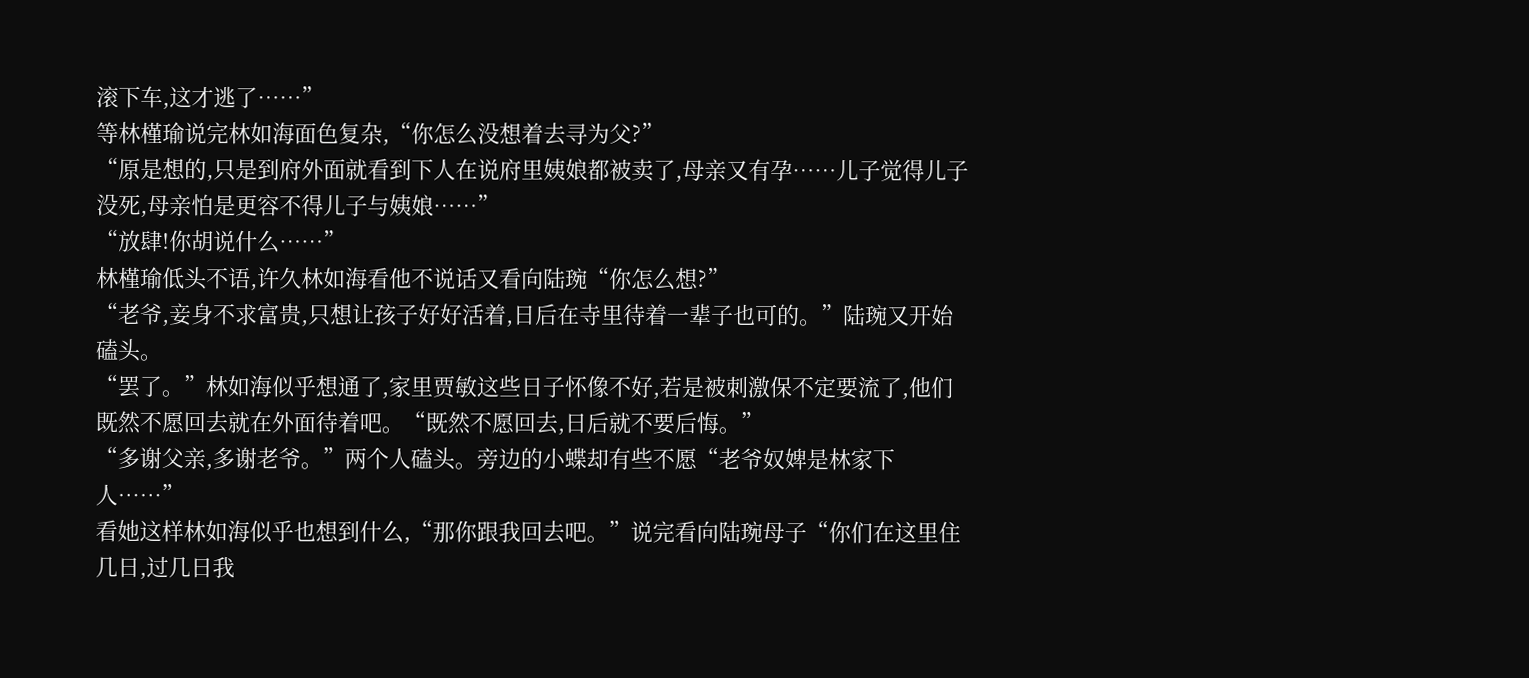滚下车,这才逃了……”
等林槿瑜说完林如海面色复杂,“你怎么没想着去寻为父?”
“原是想的,只是到府外面就看到下人在说府里姨娘都被卖了,母亲又有孕……儿子觉得儿子没死,母亲怕是更容不得儿子与姨娘……”
“放肆!你胡说什么……”
林槿瑜低头不语,许久林如海看他不说话又看向陆琬“你怎么想?”
“老爷,妾身不求富贵,只想让孩子好好活着,日后在寺里待着一辈子也可的。”陆琬又开始磕头。
“罢了。”林如海似乎想通了,家里贾敏这些日子怀像不好,若是被刺激保不定要流了,他们既然不愿回去就在外面待着吧。“既然不愿回去,日后就不要后悔。”
“多谢父亲,多谢老爷。”两个人磕头。旁边的小蝶却有些不愿“老爷奴婢是林家下人……”
看她这样林如海似乎也想到什么,“那你跟我回去吧。”说完看向陆琬母子“你们在这里住几日,过几日我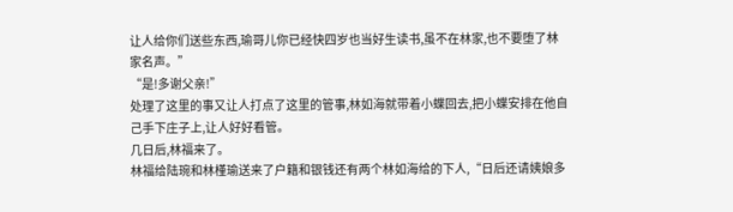让人给你们送些东西,瑜哥儿你已经快四岁也当好生读书,虽不在林家,也不要堕了林家名声。”
“是!多谢父亲!”
处理了这里的事又让人打点了这里的管事,林如海就带着小蝶回去,把小蝶安排在他自己手下庄子上,让人好好看管。
几日后,林福来了。
林福给陆琬和林槿瑜送来了户籍和银钱还有两个林如海给的下人,“日后还请姨娘多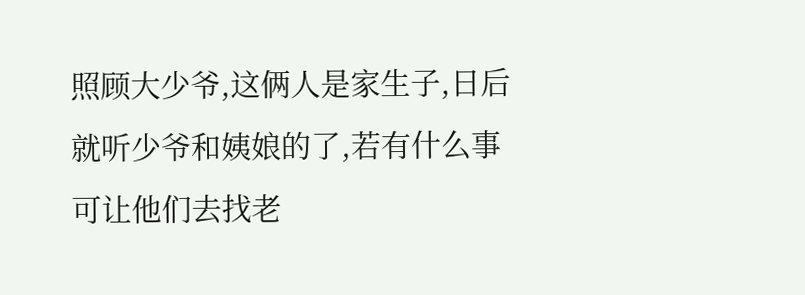照顾大少爷,这俩人是家生子,日后就听少爷和姨娘的了,若有什么事可让他们去找老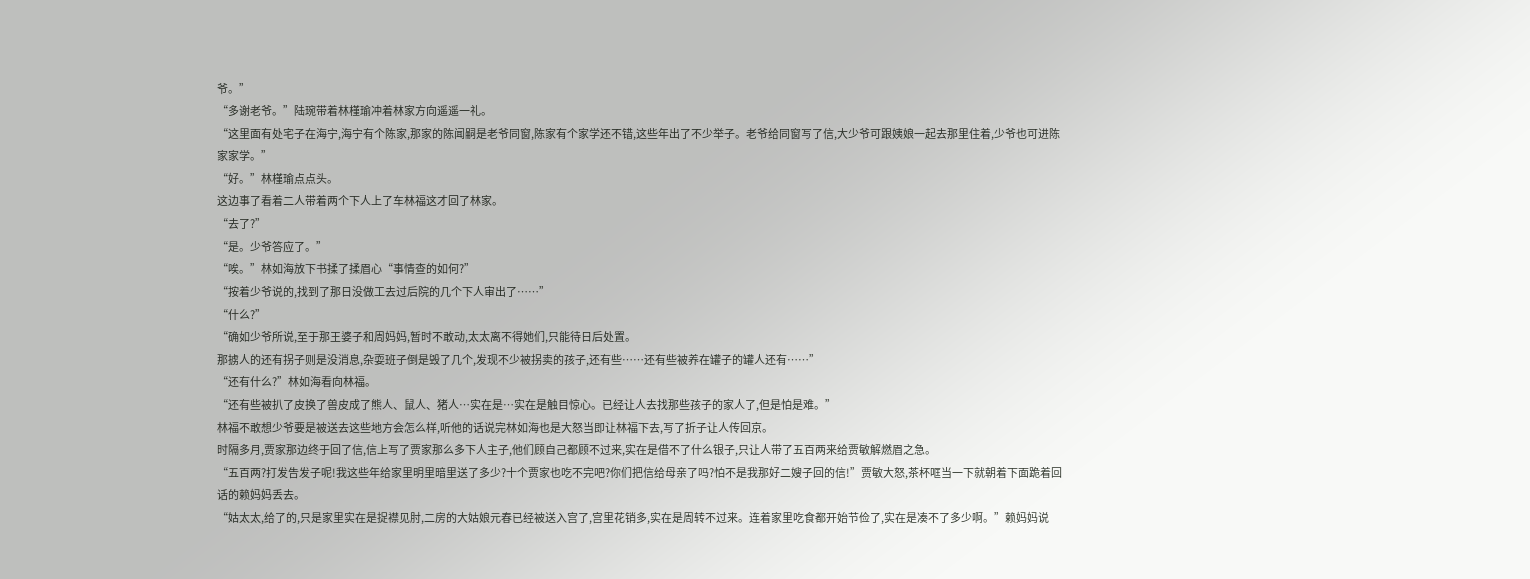爷。”
“多谢老爷。”陆琬带着林槿瑜冲着林家方向遥遥一礼。
“这里面有处宅子在海宁,海宁有个陈家,那家的陈闻嗣是老爷同窗,陈家有个家学还不错,这些年出了不少举子。老爷给同窗写了信,大少爷可跟姨娘一起去那里住着,少爷也可进陈家家学。”
“好。”林槿瑜点点头。
这边事了看着二人带着两个下人上了车林福这才回了林家。
“去了?”
“是。少爷答应了。”
“唉。”林如海放下书揉了揉眉心“事情查的如何?”
“按着少爷说的,找到了那日没做工去过后院的几个下人审出了……”
“什么?”
“确如少爷所说,至于那王婆子和周妈妈,暂时不敢动,太太离不得她们,只能待日后处置。
那掳人的还有拐子则是没消息,杂耍班子倒是毁了几个,发现不少被拐卖的孩子,还有些……还有些被养在罐子的罐人还有……”
“还有什么?”林如海看向林福。
“还有些被扒了皮换了兽皮成了熊人、鼠人、猪人…实在是…实在是触目惊心。已经让人去找那些孩子的家人了,但是怕是难。”
林福不敢想少爷要是被送去这些地方会怎么样,听他的话说完林如海也是大怒当即让林福下去,写了折子让人传回京。
时隔多月,贾家那边终于回了信,信上写了贾家那么多下人主子,他们顾自己都顾不过来,实在是借不了什么银子,只让人带了五百两来给贾敏解燃眉之急。
“五百两?打发告发子呢!我这些年给家里明里暗里送了多少?十个贾家也吃不完吧?你们把信给母亲了吗?怕不是我那好二嫂子回的信!”贾敏大怒,茶杯哐当一下就朝着下面跪着回话的赖妈妈丢去。
“姑太太,给了的,只是家里实在是捉襟见肘,二房的大姑娘元春已经被送入宫了,宫里花销多,实在是周转不过来。连着家里吃食都开始节俭了,实在是凑不了多少啊。”赖妈妈说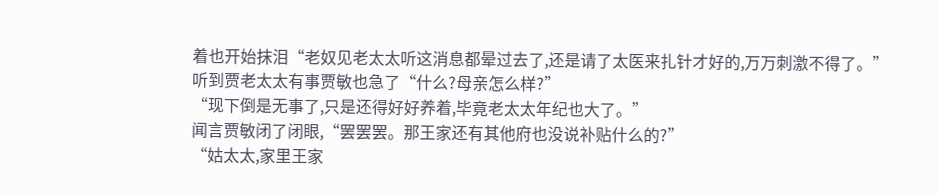着也开始抹泪“老奴见老太太听这消息都晕过去了,还是请了太医来扎针才好的,万万刺激不得了。”
听到贾老太太有事贾敏也急了“什么?母亲怎么样?”
“现下倒是无事了,只是还得好好养着,毕竟老太太年纪也大了。”
闻言贾敏闭了闭眼,“罢罢罢。那王家还有其他府也没说补贴什么的?”
“姑太太,家里王家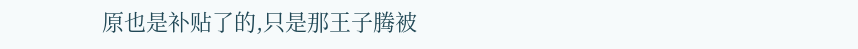原也是补贴了的,只是那王子腾被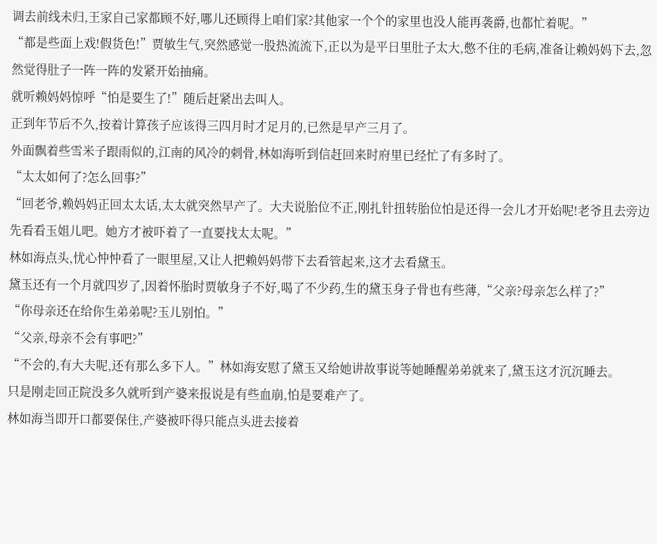调去前线未归,王家自己家都顾不好,哪儿还顾得上咱们家?其他家一个个的家里也没人能再袭爵,也都忙着呢。”
“都是些面上戏!假货色!”贾敏生气,突然感觉一股热流流下,正以为是平日里肚子太大,憋不住的毛病,准备让赖妈妈下去,忽然觉得肚子一阵一阵的发紧开始抽痛。
就听赖妈妈惊呼“怕是要生了!”随后赶紧出去叫人。
正到年节后不久,按着计算孩子应该得三四月时才足月的,已然是早产三月了。
外面飘着些雪米子跟雨似的,江南的风冷的刺骨,林如海听到信赶回来时府里已经忙了有多时了。
“太太如何了?怎么回事?”
“回老爷,赖妈妈正回太太话,太太就突然早产了。大夫说胎位不正,刚扎针扭转胎位怕是还得一会儿才开始呢!老爷且去旁边先看看玉姐儿吧。她方才被吓着了一直要找太太呢。”
林如海点头,忧心忡忡看了一眼里屋,又让人把赖妈妈带下去看管起来,这才去看黛玉。
黛玉还有一个月就四岁了,因着怀胎时贾敏身子不好,喝了不少药,生的黛玉身子骨也有些薄,“父亲?母亲怎么样了?”
“你母亲还在给你生弟弟呢?玉儿别怕。”
“父亲,母亲不会有事吧?”
“不会的,有大夫呢,还有那么多下人。”林如海安慰了黛玉又给她讲故事说等她睡醒弟弟就来了,黛玉这才沉沉睡去。
只是刚走回正院没多久就听到产婆来报说是有些血崩,怕是要难产了。
林如海当即开口都要保住,产婆被吓得只能点头进去接着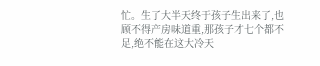忙。生了大半天终于孩子生出来了,也顾不得产房味道重,那孩子才七个都不足,绝不能在这大冷天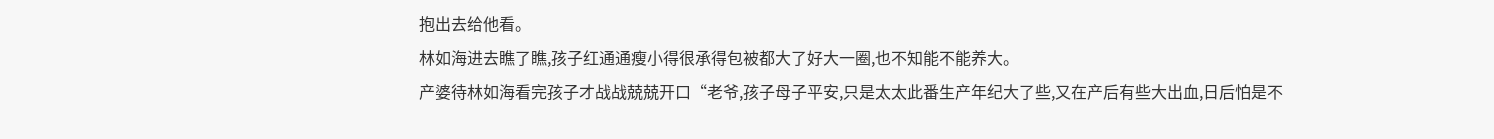抱出去给他看。
林如海进去瞧了瞧,孩子红通通瘦小得很承得包被都大了好大一圈,也不知能不能养大。
产婆待林如海看完孩子才战战兢兢开口“老爷,孩子母子平安,只是太太此番生产年纪大了些,又在产后有些大出血,日后怕是不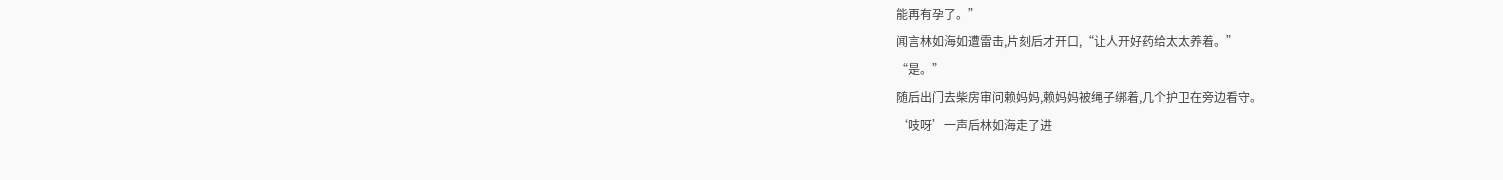能再有孕了。”
闻言林如海如遭雷击,片刻后才开口,“让人开好药给太太养着。”
“是。”
随后出门去柴房审问赖妈妈,赖妈妈被绳子绑着,几个护卫在旁边看守。
‘吱呀’一声后林如海走了进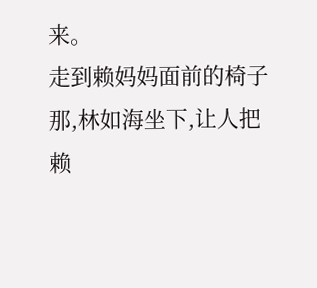来。
走到赖妈妈面前的椅子那,林如海坐下,让人把赖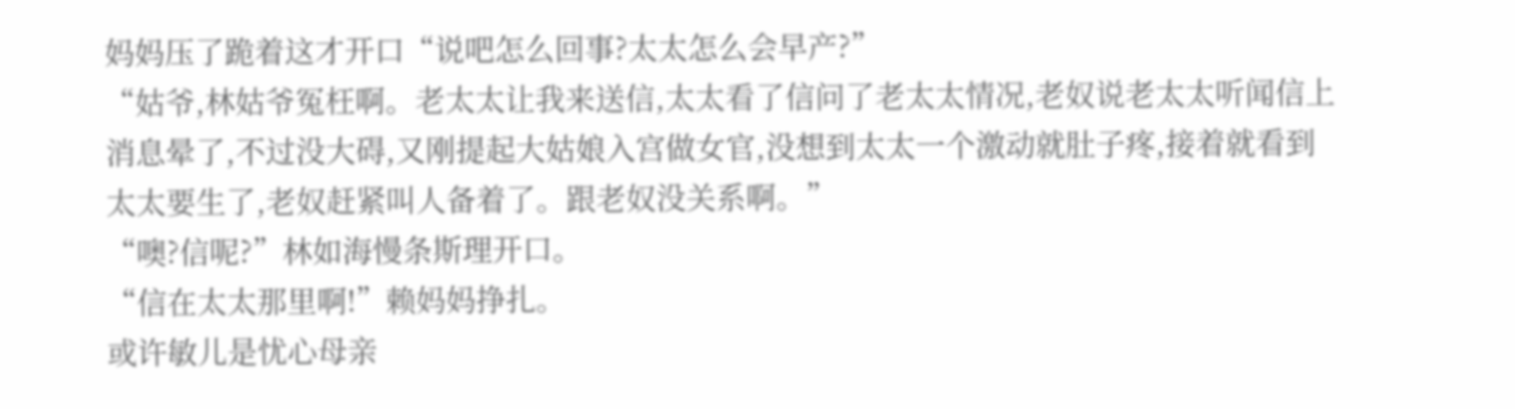妈妈压了跪着这才开口“说吧怎么回事?太太怎么会早产?”
“姑爷,林姑爷冤枉啊。老太太让我来送信,太太看了信问了老太太情况,老奴说老太太听闻信上消息晕了,不过没大碍,又刚提起大姑娘入宫做女官,没想到太太一个激动就肚子疼,接着就看到太太要生了,老奴赶紧叫人备着了。跟老奴没关系啊。”
“噢?信呢?”林如海慢条斯理开口。
“信在太太那里啊!”赖妈妈挣扎。
或许敏儿是忧心母亲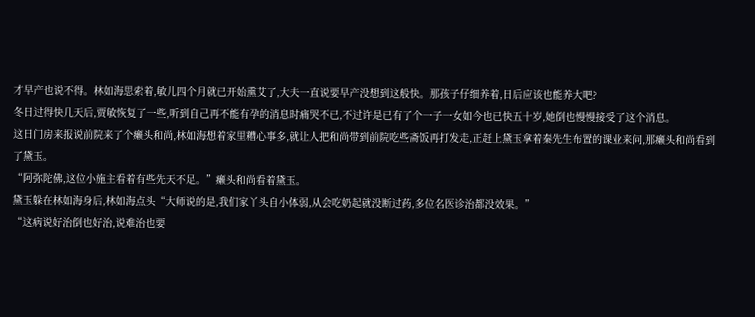才早产也说不得。林如海思索着,敏儿四个月就已开始熏艾了,大夫一直说要早产没想到这般快。那孩子仔细养着,日后应该也能养大吧?
冬日过得快几天后,贾敏恢复了一些,听到自己再不能有孕的消息时痛哭不已,不过许是已有了个一子一女如今也已快五十岁,她倒也慢慢接受了这个消息。
这日门房来报说前院来了个癞头和尚,林如海想着家里糟心事多,就让人把和尚带到前院吃些斋饭再打发走,正赶上黛玉拿着秦先生布置的课业来问,那癞头和尚看到了黛玉。
“阿弥陀佛,这位小施主看着有些先天不足。”癞头和尚看着黛玉。
黛玉躲在林如海身后,林如海点头“大师说的是,我们家丫头自小体弱,从会吃奶起就没断过药,多位名医诊治都没效果。”
“这病说好治倒也好治,说难治也要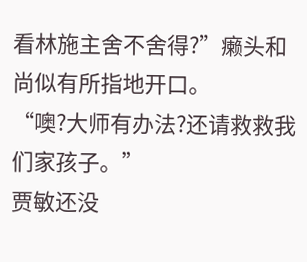看林施主舍不舍得?”癞头和尚似有所指地开口。
“噢?大师有办法?还请救救我们家孩子。”
贾敏还没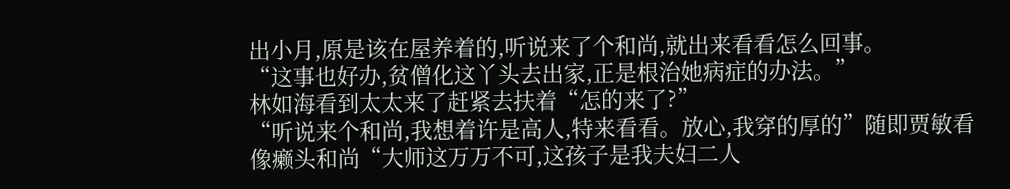出小月,原是该在屋养着的,听说来了个和尚,就出来看看怎么回事。
“这事也好办,贫僧化这丫头去出家,正是根治她病症的办法。”
林如海看到太太来了赶紧去扶着“怎的来了?”
“听说来个和尚,我想着许是高人,特来看看。放心,我穿的厚的”随即贾敏看像癞头和尚“大师这万万不可,这孩子是我夫妇二人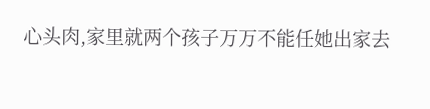心头肉,家里就两个孩子万万不能任她出家去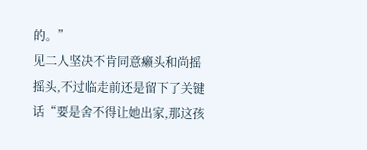的。”
见二人坚决不肯同意癞头和尚摇摇头,不过临走前还是留下了关键话“要是舍不得让她出家,那这孩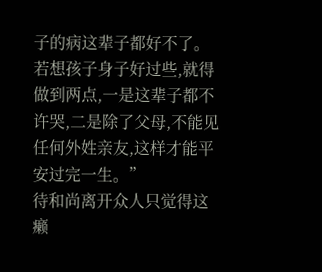子的病这辈子都好不了。若想孩子身子好过些,就得做到两点,一是这辈子都不许哭,二是除了父母,不能见任何外姓亲友,这样才能平安过完一生。”
待和尚离开众人只觉得这癞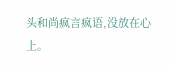头和尚疯言疯语,没放在心上。